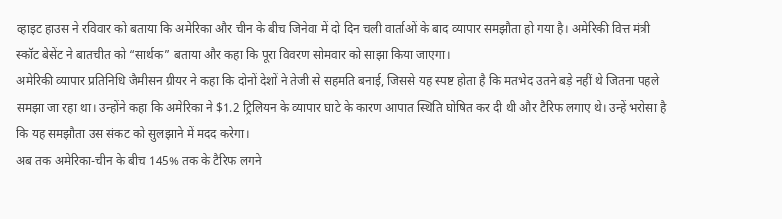व्हाइट हाउस ने रविवार को बताया कि अमेरिका और चीन के बीच जिनेवा में दो दिन चली वार्ताओं के बाद व्यापार समझौता हो गया है। अमेरिकी वित्त मंत्री स्कॉट बेसेंट ने बातचीत को “सार्थक” बताया और कहा कि पूरा विवरण सोमवार को साझा किया जाएगा।
अमेरिकी व्यापार प्रतिनिधि जैमीसन ग्रीयर ने कहा कि दोनों देशों ने तेजी से सहमति बनाई, जिससे यह स्पष्ट होता है कि मतभेद उतने बड़े नहीं थे जितना पहले समझा जा रहा था। उन्होंने कहा कि अमेरिका ने $1.2 ट्रिलियन के व्यापार घाटे के कारण आपात स्थिति घोषित कर दी थी और टैरिफ लगाए थे। उन्हें भरोसा है कि यह समझौता उस संकट को सुलझाने में मदद करेगा।
अब तक अमेरिका-चीन के बीच 145% तक के टैरिफ लगने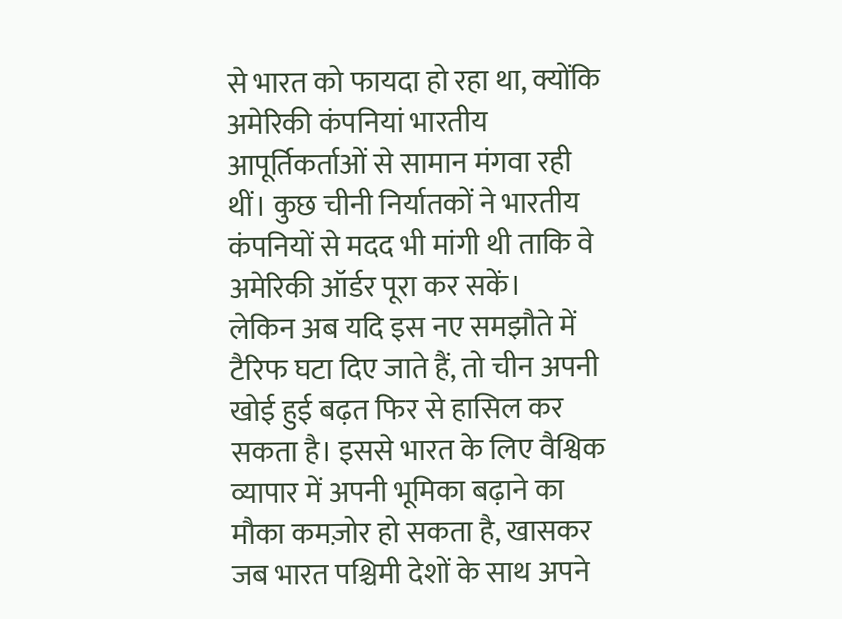से भारत को फायदा हो रहा था, क्योंकि अमेरिकी कंपनियां भारतीय आपूर्तिकर्ताओं से सामान मंगवा रही थीं। कुछ चीनी निर्यातकों ने भारतीय कंपनियों से मदद भी मांगी थी ताकि वे अमेरिकी ऑर्डर पूरा कर सकें।
लेकिन अब यदि इस नए समझौते में टैरिफ घटा दिए जाते हैं, तो चीन अपनी खोई हुई बढ़त फिर से हासिल कर सकता है। इससे भारत के लिए वैश्विक व्यापार में अपनी भूमिका बढ़ाने का मौका कमज़ोर हो सकता है, खासकर जब भारत पश्चिमी देशों के साथ अपने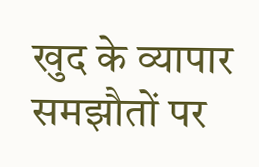खुद के व्यापार समझौतों पर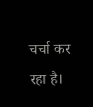चर्चा कर रहा है।